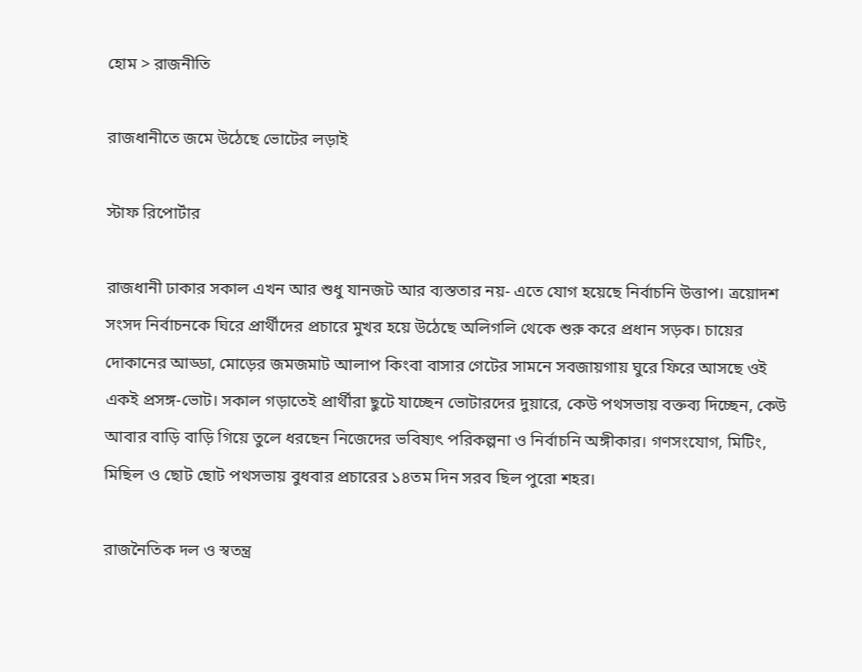হোম > রাজনীতি

রাজধানীতে জমে উঠেছে ভোটের লড়াই

স্টাফ রিপোর্টার

রাজধানী ঢাকার সকাল এখন আর শুধু যানজট আর ব্যস্ততার নয়- এতে যোগ হয়েছে নির্বাচনি উত্তাপ। ত্রয়োদশ সংসদ নির্বাচনকে ঘিরে প্রার্থীদের প্রচারে মুখর হয়ে উঠেছে অলিগলি থেকে শুরু করে প্রধান সড়ক। চায়ের দোকানের আড্ডা, মোড়ের জমজমাট আলাপ কিংবা বাসার গেটের সামনে সবজায়গায় ঘুরে ফিরে আসছে ওই একই প্রসঙ্গ-ভোট। সকাল গড়াতেই প্রার্থীরা ছুটে যাচ্ছেন ভোটারদের দুয়ারে, কেউ পথসভায় বক্তব্য দিচ্ছেন, কেউ আবার বাড়ি বাড়ি গিয়ে তুলে ধরছেন নিজেদের ভবিষ্যৎ পরিকল্পনা ও নির্বাচনি অঙ্গীকার। গণসংযোগ, মিটিং, মিছিল ও ছোট ছোট পথসভায় বুধবার প্রচারের ১৪তম দিন সরব ছিল পুরো শহর।

রাজনৈতিক দল ও স্বতন্ত্র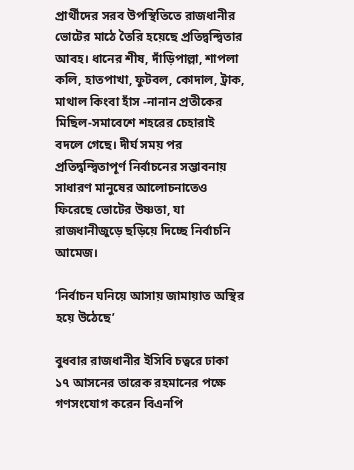প্রার্থীদের সরব উপস্থিতিতে রাজধানীর ভোটের মাঠে তৈরি হয়েছে প্রতিদ্বন্দ্বিতার আবহ। ধানের শীষ, দাঁড়িপাল্লা, শাপলা কলি, হাতপাখা, ফুটবল, কোদাল, ট্রাক, মাথাল কিংবা হাঁস -নানান প্রতীকের মিছিল-সমাবেশে শহরের চেহারাই বদলে গেছে। দীর্ঘ সময় পর প্রতিদ্বন্দ্বিতাপূর্ণ নির্বাচনের সম্ভাবনায় সাধারণ মানুষের আলোচনাতেও ফিরেছে ভোটের উষ্ণতা, যা রাজধানীজুড়ে ছড়িয়ে দিচ্ছে নির্বাচনি আমেজ।

‘নির্বাচন ঘনিয়ে আসায় জামায়াত অস্থির হয়ে উঠেছে’

বুধবার রাজধানীর ইসিবি চত্বরে ঢাকা ১৭ আসনের তারেক রহমানের পক্ষে গণসংযোগ করেন বিএনপি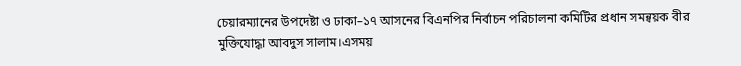চেয়ারম্যানের উপদেষ্টা ও ঢাকা–১৭ আসনের বিএনপির নির্বাচন পরিচালনা কমিটির প্রধান সমন্বয়ক বীর মুক্তিযোদ্ধা আবদুস সালাম।এসময়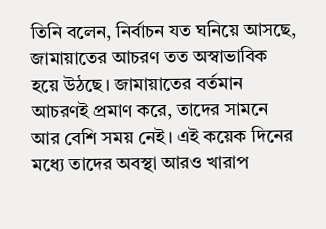তিনি বলেন, নির্বাচন যত ঘনিয়ে আসছে, জামায়াতের আচরণ তত অস্বাভাবিক হয়ে উঠছে। জামায়াতের বর্তমান আচরণই প্রমাণ করে, তাদের সামনে আর বেশি সময় নেই। এই কয়েক দিনের মধ্যে তাদের অবস্থা আরও খারাপ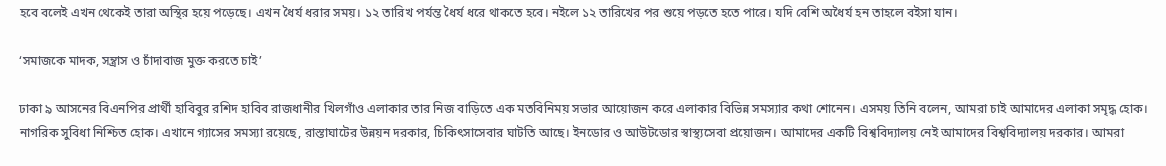হবে বলেই এখন থেকেই তারা অস্থির হয়ে পড়েছে। এখন ধৈর্য ধরার সময়। ১২ তারিখ পর্যন্ত ধৈর্য ধরে থাকতে হবে। নইলে ১২ তারিখের পর শুয়ে পড়তে হতে পারে। যদি বেশি অধৈর্য হন তাহলে বইসা যান।

‘সমাজকে মাদক, সন্ত্রাস ও চাঁদাবাজ মুক্ত করতে চাই’

ঢাকা ৯ আসনের বিএনপির প্রার্থী হাবিবুর রশিদ হাবিব রাজধানীর খিলগাঁও এলাকার তার নিজ বাড়িতে এক মতবিনিময় সভার আয়োজন করে এলাকার বিভিন্ন সমস্যার কথা শোনেন। এসময় তিনি বলেন, আমরা চাই আমাদের এলাকা সমৃদ্ধ হোক। নাগরিক সুবিধা নিশ্চিত হোক। এখানে গ্যাসের সমস্যা রয়েছে, রাস্তাঘাটের উন্নয়ন দরকার, চিকিৎসাসেবার ঘাটতি আছে। ইনডোর ও আউটডোর স্বাস্থ্যসেবা প্রয়োজন। আমাদের একটি বিশ্ববিদ্যালয় নেই আমাদের বিশ্ববিদ্যালয় দরকার। আমরা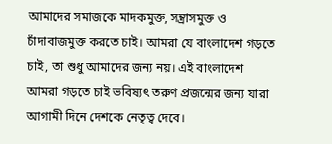আমাদের সমাজকে মাদকমুক্ত, সন্ত্রাসমুক্ত ও চাঁদাবাজমুক্ত করতে চাই। আমরা যে বাংলাদেশ গড়তে চাই, তা শুধু আমাদের জন্য নয়। এই বাংলাদেশ আমরা গড়তে চাই ভবিষ্যৎ তরুণ প্রজন্মের জন্য যারা আগামী দিনে দেশকে নেতৃত্ব দেবে।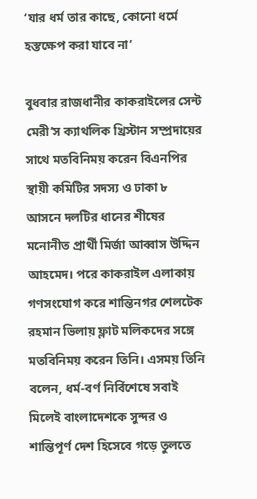‘যার ধর্ম তার কাছে, কোনো ধর্মে হস্তক্ষেপ করা যাবে না’

বুধবার রাজধানীর কাকরাইলের সেন্ট মেরী’স ক্যাথলিক খ্রিস্টান সম্প্রদায়ের সাথে মতবিনিময় করেন বিএনপির স্থায়ী কমিটির সদস্য ও ঢাকা ৮ আসনে দলটির ধানের শীষের মনোনীত প্রার্থী মির্জা আব্বাস উদ্দিন আহমেদ। পরে কাকরাইল এলাকায় গণসংযোগ করে শান্তিনগর শেলটেক রহমান ভিলায় ফ্লাট মলিকদের সঙ্গে মতবিনিময় করেন তিনি। এসময় তিনি বলেন, ধর্ম-বর্ণ নির্বিশেষে সবাই মিলেই বাংলাদেশকে সুন্দর ও শান্তিপূর্ণ দেশ হিসেবে গড়ে তুলতে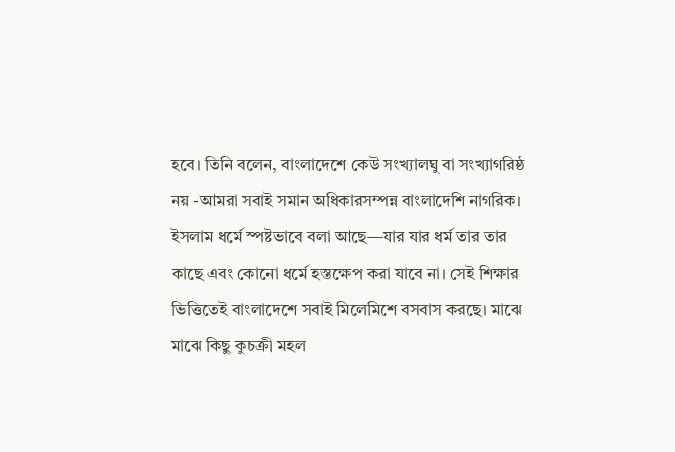হবে। তিনি বলেন, বাংলাদেশে কেউ সংখ্যালঘু বা সংখ্যাগরিষ্ঠ নয় -আমরা সবাই সমান অধিকারসম্পন্ন বাংলাদেশি নাগরিক। ইসলাম ধর্মে স্পষ্টভাবে বলা আছে—যার যার ধর্ম তার তার কাছে এবং কোনো ধর্মে হস্তক্ষেপ করা যাবে না। সেই শিক্ষার ভিত্তিতেই বাংলাদেশে সবাই মিলেমিশে বসবাস করছে। মাঝে মাঝে কিছু কুচক্রী মহল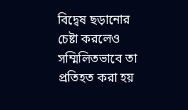বিদ্বেষ ছড়ানোর চেষ্টা করলেও সম্মিলিতভাবে তা প্রতিহত করা হয়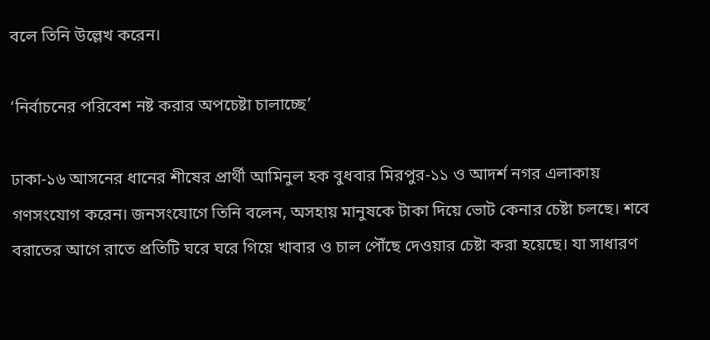বলে তিনি উল্লেখ করেন।

‘নির্বাচনের পরিবেশ নষ্ট করার অপচেষ্টা চালাচ্ছে’

ঢাকা-১৬ আসনের ধানের শীষের প্রার্থী আমিনুল হক বুধবার মিরপুর-১১ ও আদর্শ নগর এলাকায় গণসংযোগ করেন। জনসংযোগে তিনি বলেন, অসহায় মানুষকে টাকা দিয়ে ভোট কেনার চেষ্টা চলছে। শবে বরাতের আগে রাতে প্রতিটি ঘরে ঘরে গিয়ে খাবার ও চাল পৌঁছে দেওয়ার চেষ্টা করা হয়েছে। যা সাধারণ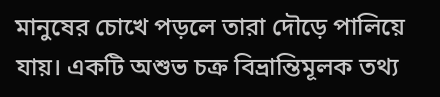মানুষের চোখে পড়লে তারা দৌড়ে পালিয়ে যায়। একটি অশুভ চক্র বিভ্রান্তিমূলক তথ্য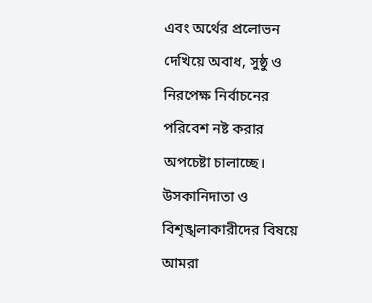এবং অর্থের প্রলোভন দেখিয়ে অবাধ, সুষ্ঠু ও নিরপেক্ষ নির্বাচনের পরিবেশ নষ্ট করার অপচেষ্টা চালাচ্ছে। উসকানিদাতা ও বিশৃঙ্খলাকারীদের বিষয়ে আমরা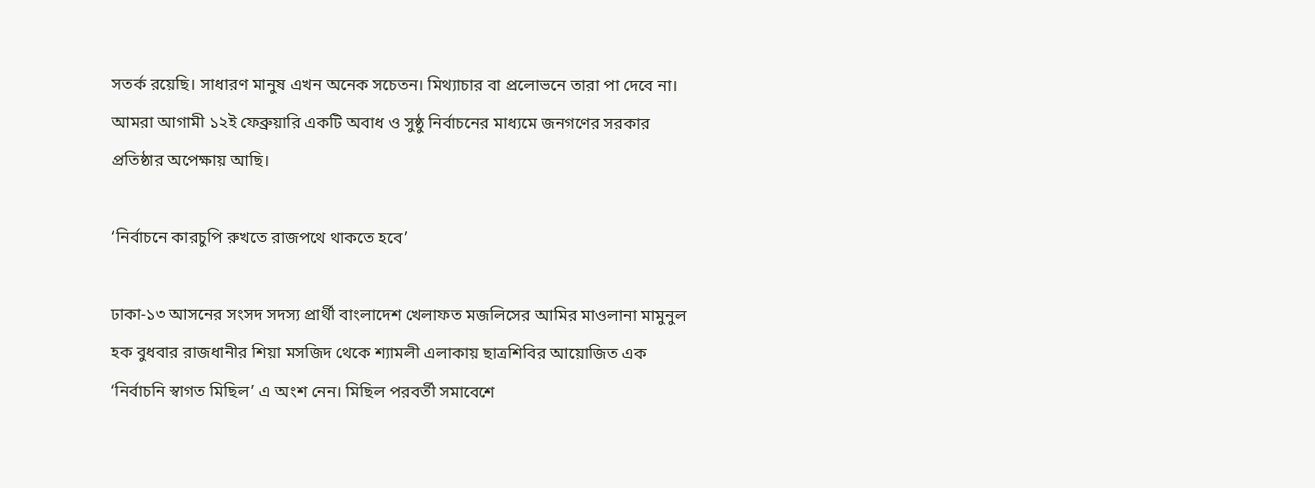সতর্ক রয়েছি। সাধারণ মানুষ এখন অনেক সচেতন। মিথ্যাচার বা প্রলোভনে তারা পা দেবে না। আমরা আগামী ১২ই ফেব্রুয়ারি একটি অবাধ ও সুষ্ঠু নির্বাচনের মাধ্যমে জনগণের সরকার প্রতিষ্ঠার অপেক্ষায় আছি।

‘নির্বাচনে কারচুপি রুখতে রাজপথে থাকতে হবে’

ঢাকা-১৩ আসনের সংসদ সদস্য প্রার্থী বাংলাদেশ খেলাফত মজলিসের আমির মাওলানা মামুনুল হক বুধবার রাজধানীর শিয়া মসজিদ থেকে শ্যামলী এলাকায় ছাত্রশিবির আয়োজিত এক ‘নির্বাচনি স্বাগত মিছিল’ এ অংশ নেন। মিছিল পরবর্তী সমাবেশে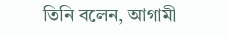তিনি বলেন, আগামী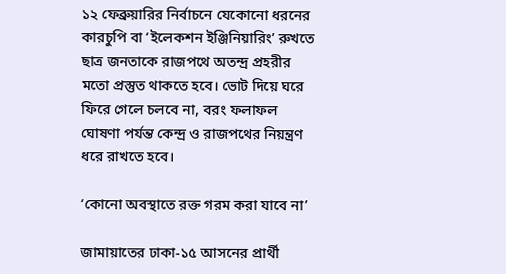১২ ফেব্রুয়ারির নির্বাচনে যেকোনো ধরনের কারচুপি বা ‘ইলেকশন ইঞ্জিনিয়ারিং’ রুখতে ছাত্র জনতাকে রাজপথে অতন্দ্র প্রহরীর মতো প্রস্তুত থাকতে হবে। ভোট দিয়ে ঘরে ফিরে গেলে চলবে না, বরং ফলাফল ঘোষণা পর্যন্ত কেন্দ্র ও রাজপথের নিয়ন্ত্রণ ধরে রাখতে হবে।

‘কোনো অবস্থাতে রক্ত গরম করা যাবে না’

জামায়াতের ঢাকা-১৫ আসনের প্রার্থী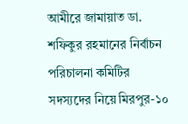আমীরে জামায়াত ডা. শফিকুর রহমানের নির্বাচন পরিচালনা কমিটির সদস্যদের নিয়ে মিরপুর-১০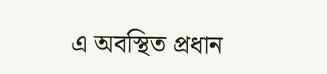এ অবস্থিত প্রধান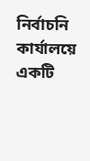নির্বাচনি কার্যালয়ে একটি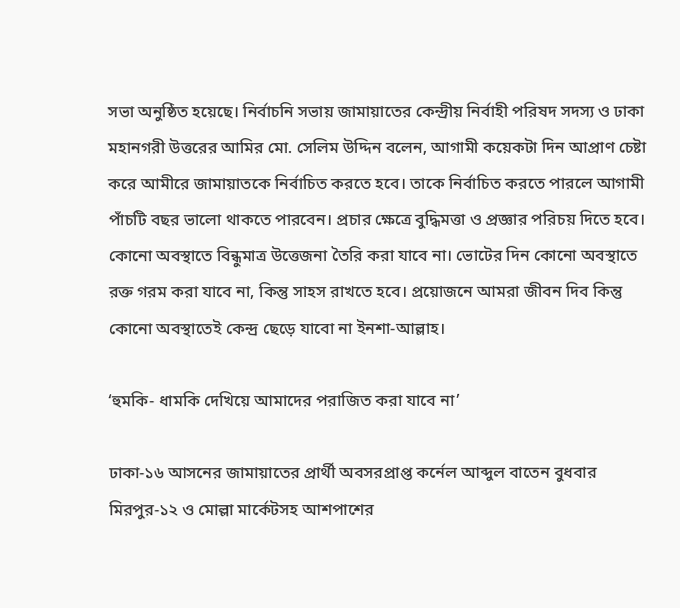সভা অনুষ্ঠিত হয়েছে। নির্বাচনি সভায় জামায়াতের কেন্দ্রীয় নির্বাহী পরিষদ সদস্য ও ঢাকা মহানগরী উত্তরের আমির মো. সেলিম উদ্দিন বলেন, আগামী কয়েকটা দিন আপ্রাণ চেষ্টা করে আমীরে জামায়াতকে নির্বাচিত করতে হবে। তাকে নির্বাচিত করতে পারলে আগামী পাঁচটি বছর ভালো থাকতে পারবেন। প্রচার ক্ষেত্রে বুদ্ধিমত্তা ও প্রজ্ঞার পরিচয় দিতে হবে। কোনো অবস্থাতে বিন্ধুমাত্র উত্তেজনা তৈরি করা যাবে না। ভোটের দিন কোনো অবস্থাতে রক্ত গরম করা যাবে না, কিন্তু সাহস রাখতে হবে। প্রয়োজনে আমরা জীবন দিব কিন্তু কোনো অবস্থাতেই কেন্দ্র ছেড়ে যাবো না ইনশা-আল্লাহ।

‘হুমকি- ধামকি দেখিয়ে আমাদের পরাজিত করা যাবে না’

ঢাকা-১৬ আসনের জামায়াতের প্রার্থী অবসরপ্রাপ্ত কর্নেল আব্দুল বাতেন বুধবার মিরপুর-১২ ও মোল্লা মার্কেটসহ আশপাশের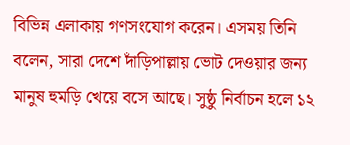বিভিন্ন এলাকায় গণসংযোগ করেন। এসময় তিনি বলেন, সারা দেশে দাঁড়িপাল্লায় ভোট দেওয়ার জন্য মানুষ হুমড়ি খেয়ে বসে আছে। সুষ্ঠু নির্বাচন হলে ১২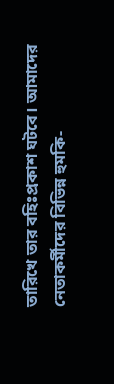তারিখে তার বহিঃপ্রকাশ ঘটবে। আমাদের নেতাকর্মীদের বিভিন্ন হুমকি-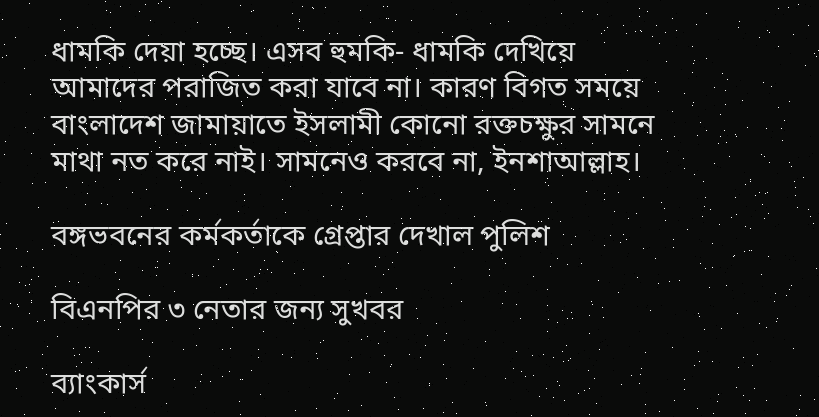ধামকি দেয়া হচ্ছে। এসব হুমকি- ধামকি দেখিয়ে আমাদের পরাজিত করা যাবে না। কারণ বিগত সময়ে বাংলাদেশ জামায়াতে ইসলামী কোনো রক্তচক্ষুর সামনে মাথা নত করে নাই। সামনেও করবে না, ইনশাআল্লাহ।

বঙ্গভবনের কর্মকর্তাকে গ্রেপ্তার দেখাল পুলিশ

বিএনপির ৩ নেতার জন্য সুখবর

ব্যাংকার্স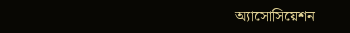অ্যাসোসিয়েশন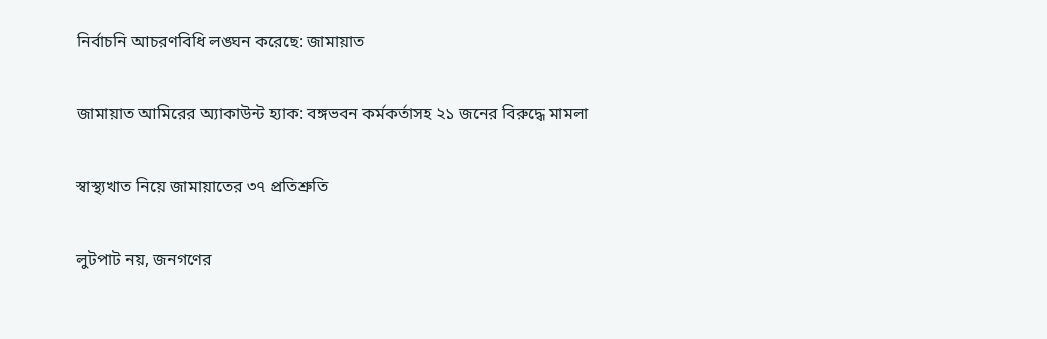নির্বাচনি আচরণবিধি লঙ্ঘন করেছে: জামায়াত

জামায়াত আমিরের অ্যাকাউন্ট হ্যাক: বঙ্গভবন কর্মকর্তাসহ ২১ জনের বিরুদ্ধে মামলা

স্বাস্থ্যখাত নিয়ে জামায়াতের ৩৭ প্রতিশ্রুতি

লুটপাট নয়, জনগণের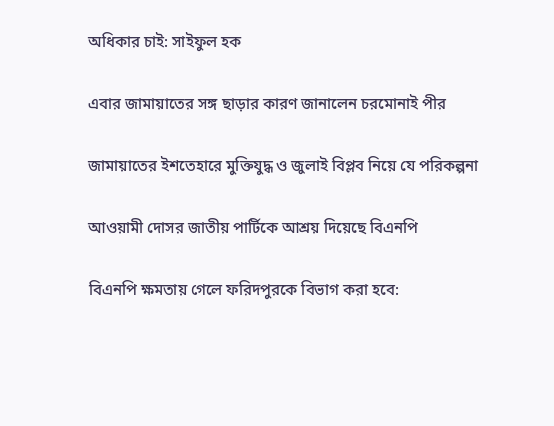অধিকার চাই: সাইফুল হক

এবার জামায়াতের সঙ্গ ছাড়ার কারণ জানালেন চরমোনাই পীর

জামায়াতের ইশতেহারে মুক্তিযুদ্ধ ও জুলাই বিপ্লব নিয়ে যে পরিকল্পনা

আওয়ামী দোসর জাতীয় পার্টিকে আশ্রয় দিয়েছে বিএনপি

বিএনপি ক্ষমতায় গেলে ফরিদপুরকে বিভাগ করা হবে: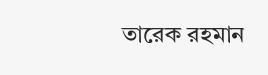তারেক রহমান